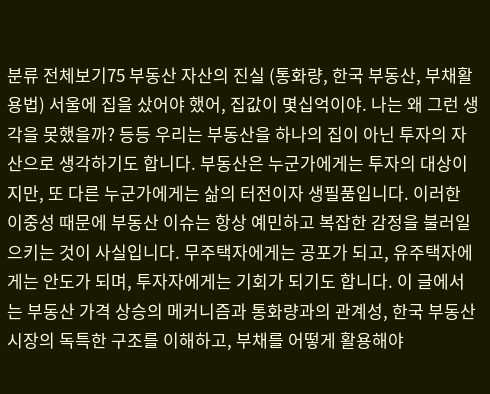분류 전체보기75 부동산 자산의 진실 (통화량, 한국 부동산, 부채활용법) 서울에 집을 샀어야 했어, 집값이 몇십억이야. 나는 왜 그런 생각을 못했을까? 등등 우리는 부동산을 하나의 집이 아닌 투자의 자산으로 생각하기도 합니다. 부동산은 누군가에게는 투자의 대상이지만, 또 다른 누군가에게는 삶의 터전이자 생필품입니다. 이러한 이중성 때문에 부동산 이슈는 항상 예민하고 복잡한 감정을 불러일으키는 것이 사실입니다. 무주택자에게는 공포가 되고, 유주택자에게는 안도가 되며, 투자자에게는 기회가 되기도 합니다. 이 글에서는 부동산 가격 상승의 메커니즘과 통화량과의 관계성, 한국 부동산 시장의 독특한 구조를 이해하고, 부채를 어떻게 활용해야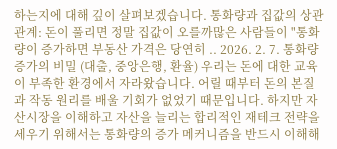하는지에 대해 깊이 살펴보겠습니다. 통화량과 집값의 상관관계: 돈이 풀리면 정말 집값이 오를까많은 사람들이 "통화량이 증가하면 부동산 가격은 당연히 .. 2026. 2. 7. 통화량 증가의 비밀 (대출, 중앙은행, 환율) 우리는 돈에 대한 교육이 부족한 환경에서 자라왔습니다. 어릴 때부터 돈의 본질과 작동 원리를 배울 기회가 없었기 때문입니다. 하지만 자산시장을 이해하고 자산을 늘리는 합리적인 재테크 전략을 세우기 위해서는 통화량의 증가 메커니즘을 반드시 이해해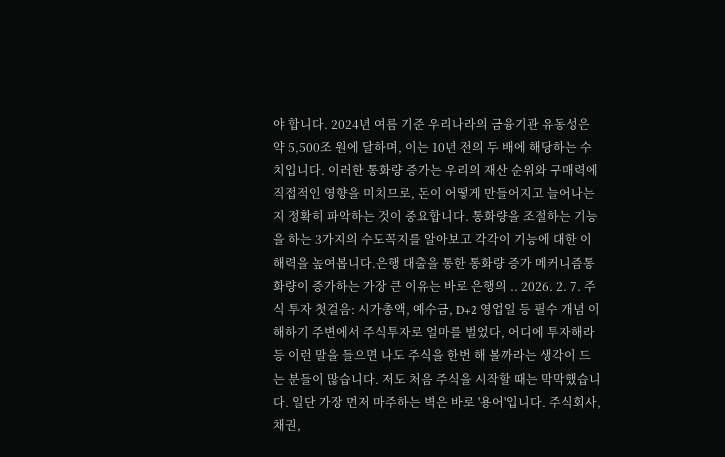야 합니다. 2024년 여름 기준 우리나라의 금융기관 유동성은 약 5,500조 원에 달하며, 이는 10년 전의 두 배에 해당하는 수치입니다. 이러한 통화량 증가는 우리의 재산 순위와 구매력에 직접적인 영향을 미치므로, 돈이 어떻게 만들어지고 늘어나는지 정확히 파악하는 것이 중요합니다. 통화량을 조절하는 기능을 하는 3가지의 수도꼭지를 알아보고 각각이 기능에 대한 이해력을 높여봅니다.은행 대출을 통한 통화량 증가 메커니즘통화량이 증가하는 가장 큰 이유는 바로 은행의 .. 2026. 2. 7. 주식 투자 첫걸음: 시가총액, 예수금, D+2 영업일 등 필수 개념 이해하기 주변에서 주식투자로 얼마를 벌었다, 어디에 투자해라 등 이런 말을 들으면 나도 주식을 한번 해 볼까라는 생각이 드는 분들이 많습니다. 저도 처음 주식을 시작할 때는 막막했습니다. 일단 가장 먼저 마주하는 벽은 바로 '용어'입니다. 주식회사, 채권,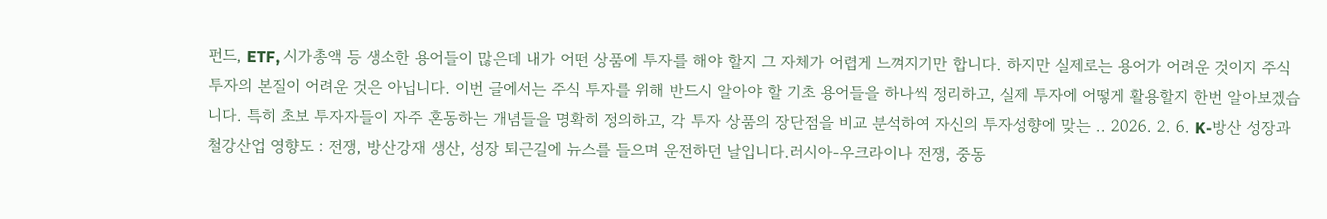펀드, ETF, 시가총액 등 생소한 용어들이 많은데 내가 어떤 상품에 투자를 해야 할지 그 자체가 어렵게 느껴지기만 합니다. 하지만 실제로는 용어가 어려운 것이지 주식 투자의 본질이 어려운 것은 아닙니다. 이번 글에서는 주식 투자를 위해 반드시 알아야 할 기초 용어들을 하나씩 정리하고, 실제 투자에 어떻게 활용할지 한번 알아보겠습니다. 특히 초보 투자자들이 자주 혼동하는 개념들을 명확히 정의하고, 각 투자 상품의 장단점을 비교 분석하여 자신의 투자성향에 맞는 .. 2026. 2. 6. K-방산 성장과 철강산업 영향도 : 전쟁, 방산강재 생산, 성장 퇴근길에 뉴스를 들으며 운전하던 날입니다.러시아-우크라이나 전쟁, 중동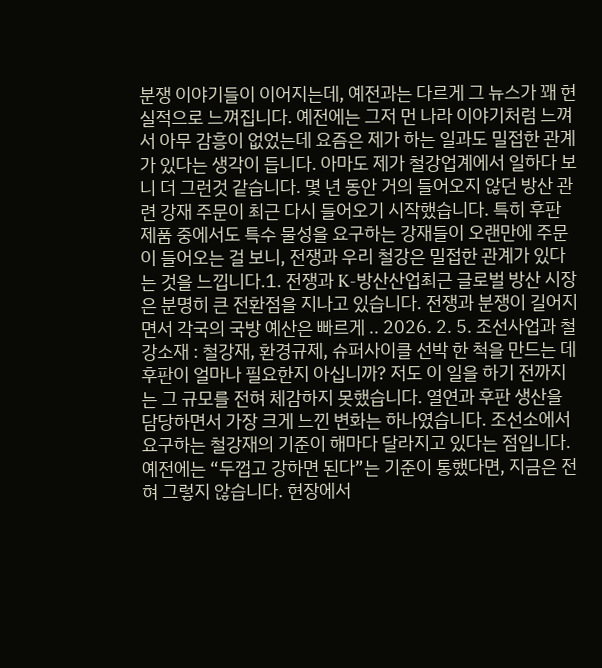분쟁 이야기들이 이어지는데, 예전과는 다르게 그 뉴스가 꽤 현실적으로 느껴집니다. 예전에는 그저 먼 나라 이야기처럼 느껴서 아무 감흥이 없었는데 요즘은 제가 하는 일과도 밀접한 관계가 있다는 생각이 듭니다. 아마도 제가 철강업계에서 일하다 보니 더 그런것 같습니다. 몇 년 동안 거의 들어오지 않던 방산 관련 강재 주문이 최근 다시 들어오기 시작했습니다. 특히 후판 제품 중에서도 특수 물성을 요구하는 강재들이 오랜만에 주문이 들어오는 걸 보니, 전쟁과 우리 철강은 밀접한 관계가 있다는 것을 느낍니다.1. 전쟁과 K-방산산업최근 글로벌 방산 시장은 분명히 큰 전환점을 지나고 있습니다. 전쟁과 분쟁이 길어지면서 각국의 국방 예산은 빠르게 .. 2026. 2. 5. 조선사업과 철강소재 : 철강재, 환경규제, 슈퍼사이클 선박 한 척을 만드는 데 후판이 얼마나 필요한지 아십니까? 저도 이 일을 하기 전까지는 그 규모를 전혀 체감하지 못했습니다. 열연과 후판 생산을 담당하면서 가장 크게 느낀 변화는 하나였습니다. 조선소에서 요구하는 철강재의 기준이 해마다 달라지고 있다는 점입니다. 예전에는 “두껍고 강하면 된다”는 기준이 통했다면, 지금은 전혀 그렇지 않습니다. 현장에서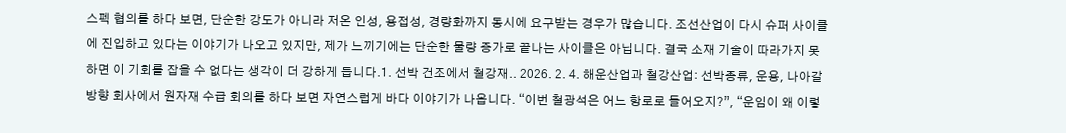스펙 협의를 하다 보면, 단순한 강도가 아니라 저온 인성, 용접성, 경량화까지 동시에 요구받는 경우가 많습니다. 조선산업이 다시 슈퍼 사이클에 진입하고 있다는 이야기가 나오고 있지만, 제가 느끼기에는 단순한 물량 증가로 끝나는 사이클은 아닙니다. 결국 소재 기술이 따라가지 못하면 이 기회를 잡을 수 없다는 생각이 더 강하게 듭니다.1. 선박 건조에서 철강재.. 2026. 2. 4. 해운산업과 철강산업: 선박종류, 운용, 나아갈 방향 회사에서 원자재 수급 회의를 하다 보면 자연스럽게 바다 이야기가 나옵니다. “이번 철광석은 어느 항로로 들어오지?”, “운임이 왜 이렇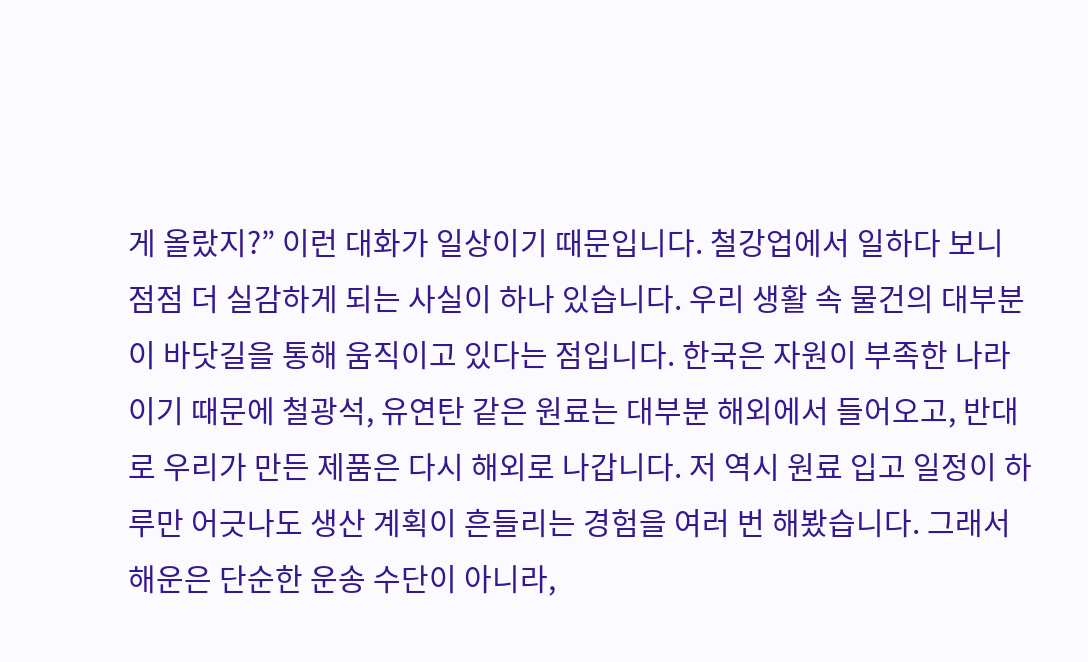게 올랐지?” 이런 대화가 일상이기 때문입니다. 철강업에서 일하다 보니 점점 더 실감하게 되는 사실이 하나 있습니다. 우리 생활 속 물건의 대부분이 바닷길을 통해 움직이고 있다는 점입니다. 한국은 자원이 부족한 나라이기 때문에 철광석, 유연탄 같은 원료는 대부분 해외에서 들어오고, 반대로 우리가 만든 제품은 다시 해외로 나갑니다. 저 역시 원료 입고 일정이 하루만 어긋나도 생산 계획이 흔들리는 경험을 여러 번 해봤습니다. 그래서 해운은 단순한 운송 수단이 아니라,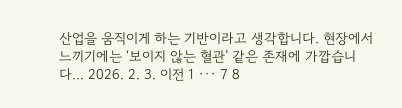산업을 움직이게 하는 기반이라고 생각합니다. 현장에서 느끼기에는 ‘보이지 않는 혈관’ 같은 존재에 가깝습니다... 2026. 2. 3. 이전 1 ··· 7 8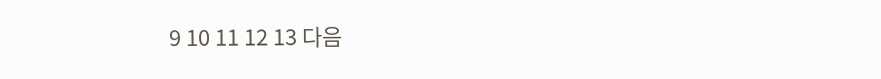9 10 11 12 13 다음